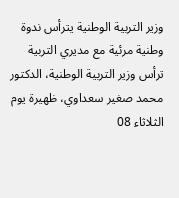وزير التربية الوطنية يترأس ندوة وطنية مرئية مع مديري التربية
ترأس وزير التربية الوطنية، الدكتور محمد صغير سعداوي، ظهيرة يوم الثلاثاء 08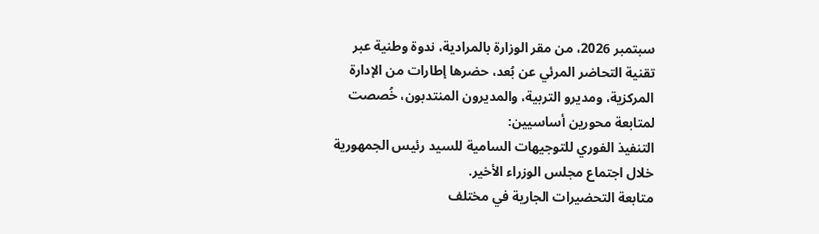سبتمبر 2026، من مقر الوزارة بالمرادية، ندوة وطنية عبر تقنية التحاضر المرئي عن بُعد، حضرها إطارات من الإدارة المركزية، ومديرو التربية، والمديرون المنتدبون، خُصصت لمتابعة محورين أساسيين:
التنفيذ الفوري للتوجيهات السامية للسيد رئيس الجمهورية خلال اجتماع مجلس الوزراء الأخير.
متابعة التحضيرات الجارية في مختلف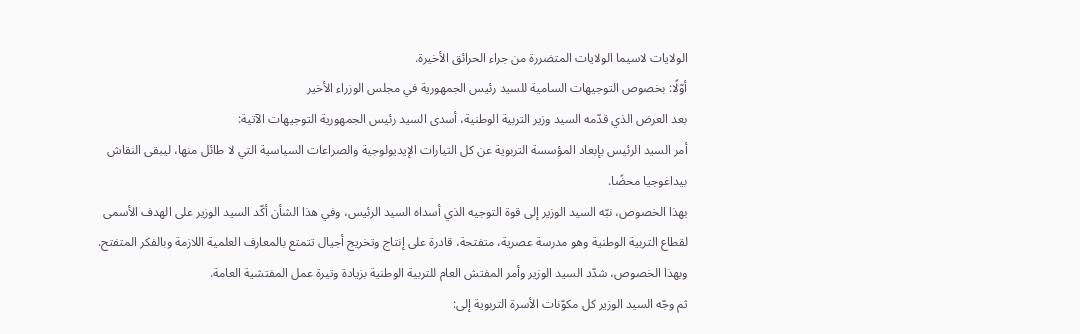الولايات لاسيما الولايات المتضررة من جراء الحرائق الأخيرة.
أوّلًا: بخصوص التوجيهات السامية للسيد رئيس الجمهورية في مجلس الوزراء الأخير
بعد العرض الذي قدّمه السيد وزير التربية الوطنية، أسدى السيد رئيس الجمهورية التوجيهات الآتية:
أمر السيد الرئيس بإبعاد المؤسسة التربوية عن كل التيارات الإيديولوجية والصراعات السياسية التي لا طائل منها، ليبقى النقاش بيداغوجيا محضًا.
بهذا الخصوص، نبّه السيد الوزير إلى قوة التوجيه الذي أسداه السيد الرئيس، وفي هذا الشأن أكّد السيد الوزير على الهدف الأسمى لقطاع التربية الوطنية وهو مدرسة عصرية، متفتحة، قادرة على إنتاج وتخريج أجيال تتمتع بالمعارف العلمية اللازمة وبالفكر المتفتح.
وبهذا الخصوص، شدّد السيد الوزير وأمر المفتش العام للتربية الوطنية بزيادة وتيرة عمل المفتشية العامة.
ثم وجّه السيد الوزير كل مكوّنات الأسرة التربوية إلى: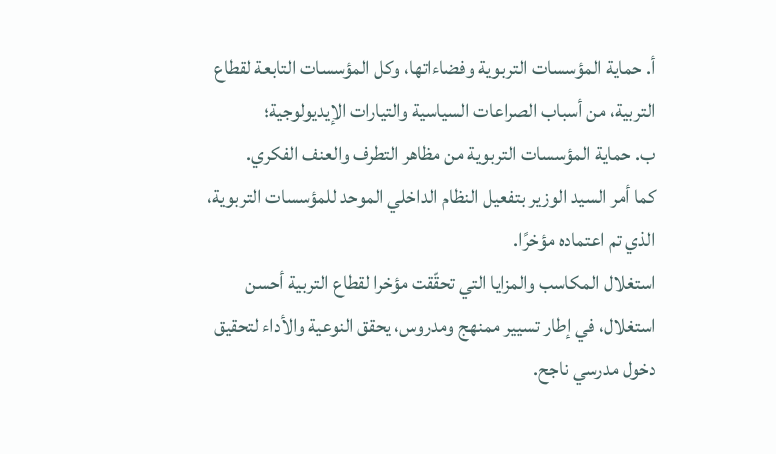أ. حماية المؤسسات التربوية وفضاءاتها، وكل المؤسسات التابعة لقطاع التربية، من أسباب الصراعات السياسية والتيارات الإيديولوجية؛
ب. حماية المؤسسات التربوية من مظاهر التطرف والعنف الفكري.
كما أمر السيد الوزير بتفعيل النظام الداخلي الموحد للمؤسسات التربوية، الذي تم اعتماده مؤخرًا.
استغلال المكاسب والمزايا التي تحقّقت مؤخرا لقطاع التربية أحسن استغلال، في إطار تسيير ممنهج ومدروس، يحقق النوعية والأداء لتحقيق دخول مدرسي ناجح.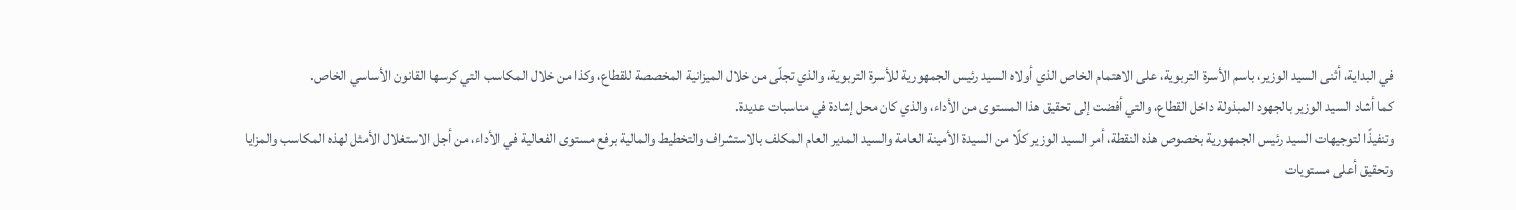في البداية، أثنى السيد الوزير، باسم الأسرة التربوية، على الاهتمام الخاص الذي أولاه السيد رئيس الجمهورية للأسرة التربوية، والذي تجلّى من خلال الميزانية المخصصة للقطاع، وكذا من خلال المكاسب التي كرسها القانون الأساسي الخاص.
كما أشاد السيد الوزير بالجهود المبذولة داخل القطاع، والتي أفضت إلى تحقيق هذا المستوى من الأداء، والذي كان محل إشادة في مناسبات عديدة.
وتنفيذًا لتوجيهات السيد رئيس الجمهورية بخصوص هذه النقطة، أمر السيد الوزير كلًا من السيدة الأمينة العامة والسيد المدير العام المكلف بالاستشراف والتخطيط والمالية برفع مستوى الفعالية في الأداء، من أجل الاستغلال الأمثل لهذه المكاسب والمزايا وتحقيق أعلى مستويات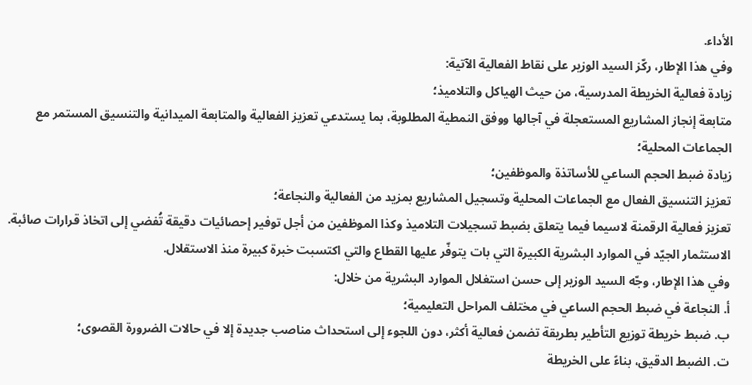الأداء.
وفي هذا الإطار، ركّز السيد الوزير على نقاط الفعالية الآتية:
زيادة فعالية الخريطة المدرسية، من حيث الهياكل والتلاميذ؛
متابعة إنجاز المشاريع المستعجلة في آجالها ووفق النمطية المطلوبة، بما يستدعي تعزيز الفعالية والمتابعة الميدانية والتنسيق المستمر مع الجماعات المحلية؛
زيادة ضبط الحجم الساعي للأساتذة والموظفين؛
تعزيز التنسيق الفعال مع الجماعات المحلية وتسجيل المشاريع بمزيد من الفعالية والنجاعة؛
تعزيز فعالية الرقمنة لاسيما فيما يتعلق بضبط تسجيلات التلاميذ وكذا الموظفين من أجل توفير إحصائيات دقيقة تُفضي إلى اتخاذ قرارات صائبة.
الاستثمار الجيّد في الموارد البشرية الكبيرة التي بات يتوفّر عليها القطاع والتي اكتسبت خبرة كبيرة منذ الاستقلال.
وفي هذا الإطار، وجّه السيد الوزير إلى حسن استغلال الموارد البشرية من خلال:
أ. النجاعة في ضبط الحجم الساعي في مختلف المراحل التعليمية؛
ب. ضبط خريطة توزيع التأطير بطريقة تضمن فعالية أكثر، دون اللجوء إلى استحداث مناصب جديدة إلا في حالات الضرورة القصوى؛
ت. الضبط الدقيق، بناءً على الخريطة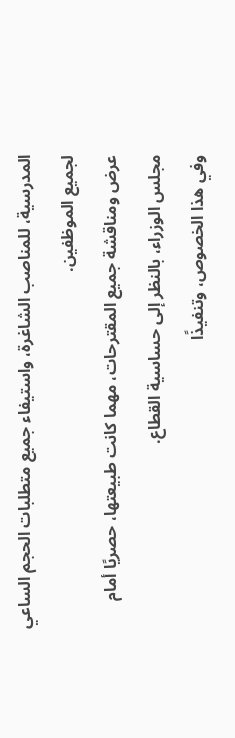المدرسية، للمناصب الشاغرة، واستيفاء جميع متطلبات الحجم الساعي لجميع الموظفين.
عرض ومناقشة جميع المقترحات، مهما كانت طبيعتها، حصريًا أمام مجلس الوزراء، بالنظر إلى حساسية القطاع.
وفي هذا الخصوص، وتنفيذًا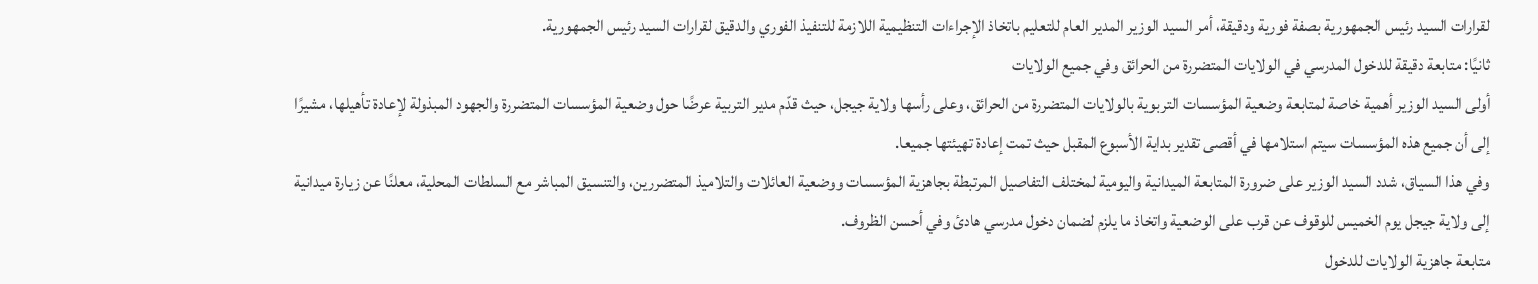لقرارات السيد رئيس الجمهورية بصفة فورية ودقيقة، أمر السيد الوزير المدير العام للتعليم باتخاذ الإجراءات التنظيمية اللازمة للتنفيذ الفوري والدقيق لقرارات السيد رئيس الجمهورية.
ثانيًا: متابعة دقيقة للدخول المدرسي في الولايات المتضررة من الحرائق وفي جميع الولايات
أولى السيد الوزير أهمية خاصة لمتابعة وضعية المؤسسات التربوية بالولايات المتضررة من الحرائق، وعلى رأسها ولاية جيجل، حيث قدّم مدير التربية عرضًا حول وضعية المؤسسات المتضررة والجهود المبذولة لإعادة تأهيلها، مشيرًا إلى أن جميع هذه المؤسسات سيتم استلامها في أقصى تقدير بداية الأسبوع المقبل حيث تمت إعادة تهيئتها جميعا.
وفي هذا السياق، شدد السيد الوزير على ضرورة المتابعة الميدانية واليومية لمختلف التفاصيل المرتبطة بجاهزية المؤسسات ووضعية العائلات والتلاميذ المتضررين، والتنسيق المباشر مع السلطات المحلية، معلنًا عن زيارة ميدانية إلى ولاية جيجل يوم الخميس للوقوف عن قرب على الوضعية واتخاذ ما يلزم لضمان دخول مدرسي هادئ وفي أحسن الظروف.
متابعة جاهزية الولايات للدخول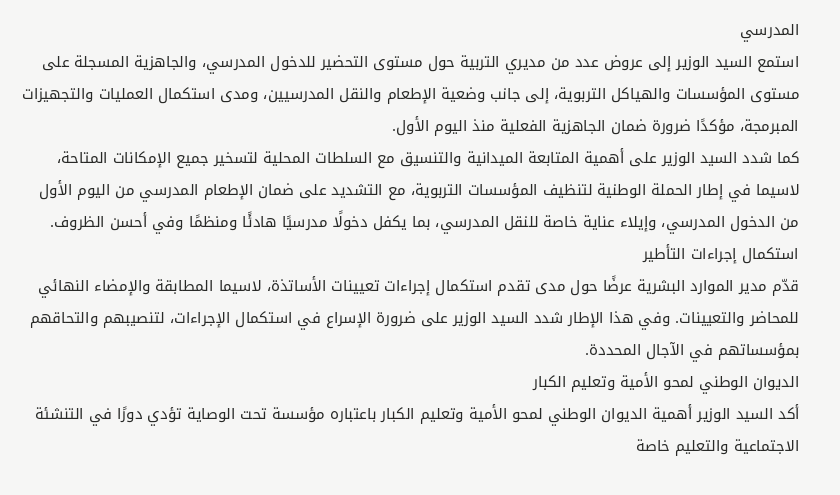المدرسي
استمع السيد الوزير إلى عروض عدد من مديري التربية حول مستوى التحضير للدخول المدرسي، والجاهزية المسجلة على مستوى المؤسسات والهياكل التربوية، إلى جانب وضعية الإطعام والنقل المدرسيين، ومدى استكمال العمليات والتجهيزات المبرمجة، مؤكدًا ضرورة ضمان الجاهزية الفعلية منذ اليوم الأول.
كما شدد السيد الوزير على أهمية المتابعة الميدانية والتنسيق مع السلطات المحلية لتسخير جميع الإمكانات المتاحة، لاسيما في إطار الحملة الوطنية لتنظيف المؤسسات التربوية، مع التشديد على ضمان الإطعام المدرسي من اليوم الأول من الدخول المدرسي، وإيلاء عناية خاصة للنقل المدرسي، بما يكفل دخولًا مدرسيًا هادئًا ومنظمًا وفي أحسن الظروف.
استكمال إجراءات التأطير
قدّم مدير الموارد البشرية عرضًا حول مدى تقدم استكمال إجراءات تعيينات الأساتذة، لاسيما المطابقة والإمضاء النهائي للمحاضر والتعيينات. وفي هذا الإطار شدد السيد الوزير على ضرورة الإسراع في استكمال الإجراءات، لتنصيبهم والتحاقهم بمؤسساتهم في الآجال المحددة.
الديوان الوطني لمحو الأمية وتعليم الكبار
أكد السيد الوزير أهمية الديوان الوطني لمحو الأمية وتعليم الكبار باعتباره مؤسسة تحت الوصاية تؤدي دورًا في التنشئة الاجتماعية والتعليم خاصة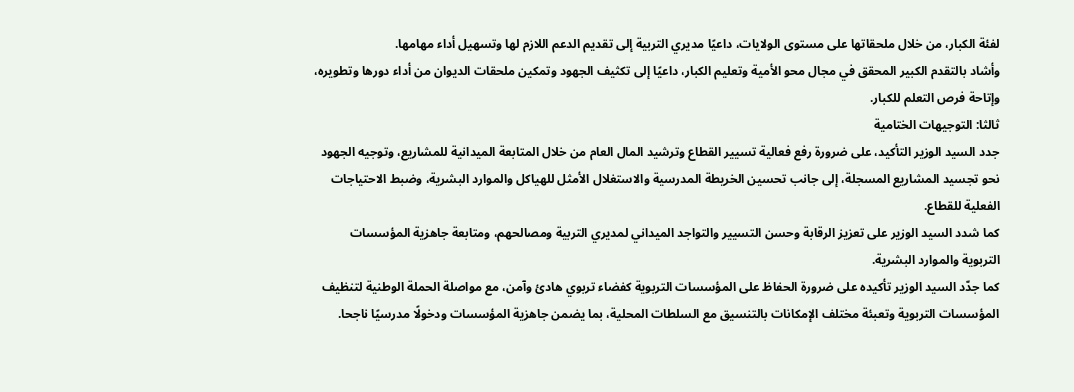لفئة الكبار، من خلال ملحقاتها على مستوى الولايات، داعيًا مديري التربية إلى تقديم الدعم اللازم لها وتسهيل أداء مهامها.
وأشاد بالتقدم الكبير المحقق في مجال محو الأمية وتعليم الكبار، داعيًا إلى تكثيف الجهود وتمكين ملحقات الديوان من أداء دورها وتطويره، وإتاحة فرص التعلم للكبار.
ثالثا: التوجيهات الختامية
جدد السيد الوزير التأكيد، على ضرورة رفع فعالية تسيير القطاع وترشيد المال العام من خلال المتابعة الميدانية للمشاريع، وتوجيه الجهود نحو تجسيد المشاريع المسجلة، إلى جانب تحسين الخريطة المدرسية والاستغلال الأمثل للهياكل والموارد البشرية، وضبط الاحتياجات الفعلية للقطاع.
كما شدد السيد الوزير على تعزيز الرقابة وحسن التسيير والتواجد الميداني لمديري التربية ومصالحهم، ومتابعة جاهزية المؤسسات التربوية والموارد البشرية.
كما جدّد السيد الوزير تأكيده على ضرورة الحفاظ على المؤسسات التربوية كفضاء تربوي هادئ وآمن، مع مواصلة الحملة الوطنية لتنظيف المؤسسات التربوية وتعبئة مختلف الإمكانات بالتنسيق مع السلطات المحلية، بما يضمن جاهزية المؤسسات ودخولًا مدرسيًا ناجحا.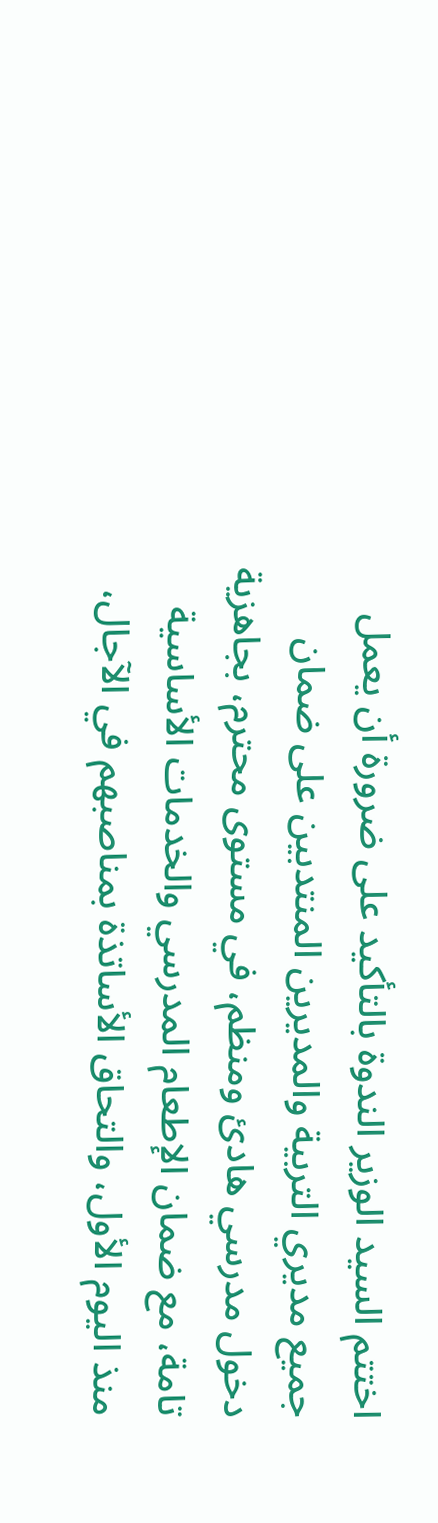اختتم السيد الوزير الندوة بالتأكيد على ضرورة أن يعمل جميع مديري التربية والمديرين المنتدبين على ضمان دخول مدرسي هادئ ومنظم، في مستوى محترم، بجاهزية تامة، مع ضمان الإطعام المدرسي والخدمات الأساسية منذ اليوم الأول، والتحاق الأساتذة بمناصبهم في الآجال،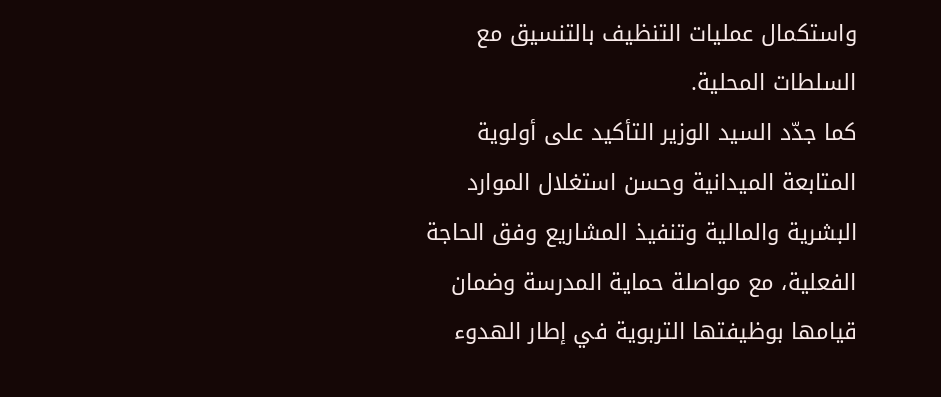واستكمال عمليات التنظيف بالتنسيق مع السلطات المحلية.
كما جدّد السيد الوزير التأكيد على أولوية المتابعة الميدانية وحسن استغلال الموارد البشرية والمالية وتنفيذ المشاريع وفق الحاجة الفعلية، مع مواصلة حماية المدرسة وضمان قيامها بوظيفتها التربوية في إطار الهدوء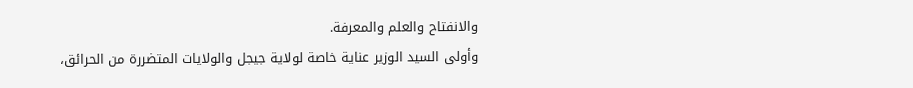والانفتاح والعلم والمعرفة.
وأولى السيد الوزير عناية خاصة لولاية جيجل والولايات المتضررة من الحرائق،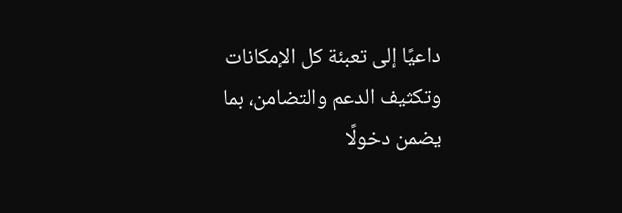داعيًا إلى تعبئة كل الإمكانات وتكثيف الدعم والتضامن، بما يضمن دخولًا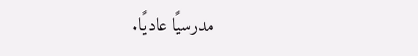مدرسيًا عاديًا.